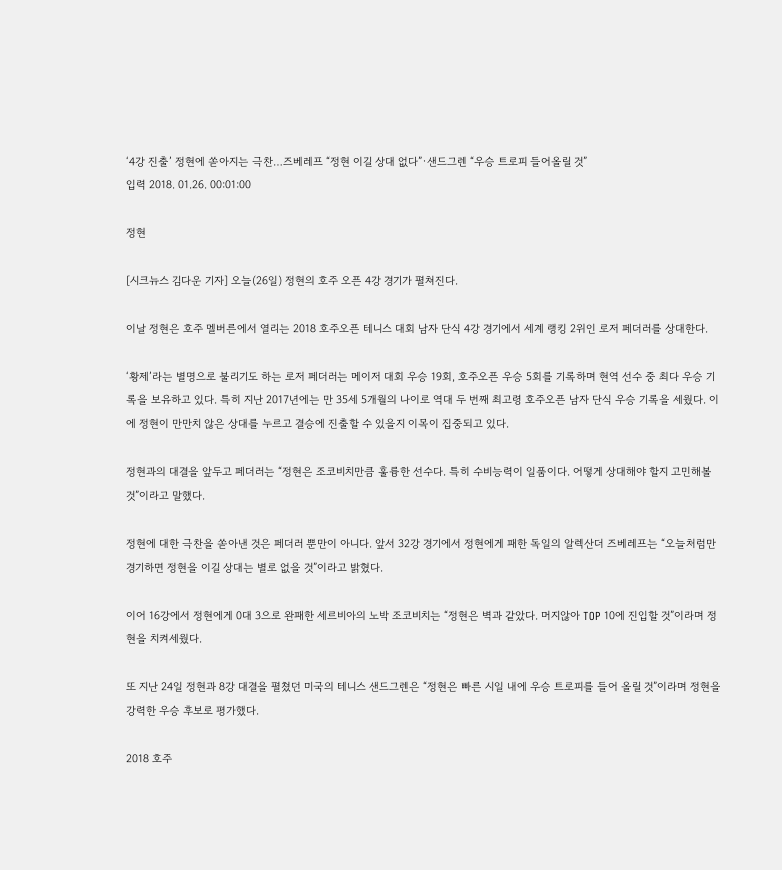‘4강 진출’ 정현에 쏟아지는 극찬…즈베레프 “정현 이길 상대 없다”·샌드그렌 “우승 트로피 들어올릴 것”
입력 2018. 01.26. 00:01:00

정현

[시크뉴스 김다운 기자] 오늘(26일) 정현의 호주 오픈 4강 경기가 펼쳐진다.

이날 정현은 호주 멜버른에서 열리는 2018 호주오픈 테니스 대회 남자 단식 4강 경기에서 세계 랭킹 2위인 로저 페더러를 상대한다.

‘황제’라는 별명으로 불리기도 하는 로저 페더러는 메이저 대회 우승 19회, 호주오픈 우승 5회를 기록하며 현역 선수 중 최다 우승 기록을 보유하고 있다. 특히 지난 2017년에는 만 35세 5개월의 나이로 역대 두 번째 최고령 호주오픈 남자 단식 우승 기록을 세웠다. 이에 정현이 만만치 않은 상대를 누르고 결승에 진출할 수 있을지 이목이 집중되고 있다.

정현과의 대결을 앞두고 페더러는 “정현은 조코비치만큼 훌륭한 선수다. 특히 수비능력이 일품이다. 어떻게 상대해야 할지 고민해볼 것”이라고 말했다.

정현에 대한 극찬을 쏟아낸 것은 페더러 뿐만이 아니다. 앞서 32강 경기에서 정현에게 패한 독일의 알렉산더 즈베레프는 “오늘처럼만 경기하면 정현을 이길 상대는 별로 없을 것”이라고 밝혔다.

이어 16강에서 정현에게 0대 3으로 완패한 세르비아의 노박 조코비치는 “정현은 벽과 같았다. 머지않아 TOP 10에 진입할 것”이라며 정현을 치켜세웠다.

또 지난 24일 정현과 8강 대결을 펼쳤던 미국의 테니스 샌드그렌은 “정현은 빠른 시일 내에 우승 트로피를 들어 올릴 것”이라며 정현을 강력한 우승 후보로 평가했다.

2018 호주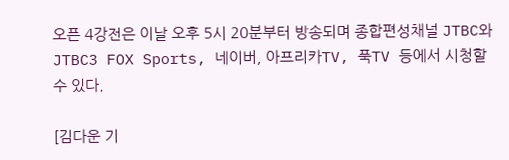오픈 4강전은 이날 오후 5시 20분부터 방송되며 종합편성채널 JTBC와 JTBC3 FOX Sports, 네이버, 아프리카TV, 푹TV 등에서 시청할 수 있다.

[김다운 기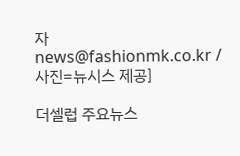자 news@fashionmk.co.kr / 사진=뉴시스 제공]

더셀럽 주요뉴스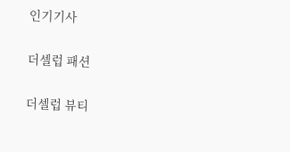인기기사

더셀럽 패션

더셀럽 뷰티